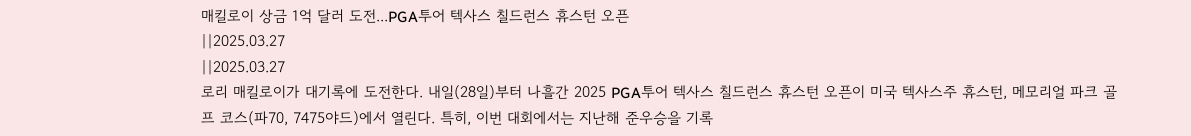매킬로이 상금 1억 달러 도전...PGA투어 텍사스 칠드런스 휴스턴 오픈
||2025.03.27
||2025.03.27
로리 매킬로이가 대기록에 도전한다. 내일(28일)부터 나흘간 2025 PGA투어 텍사스 칠드런스 휴스턴 오픈이 미국 텍사스주 휴스턴, 메모리얼 파크 골프 코스(파70, 7475야드)에서 열린다. 특히, 이번 대회에서는 지난해 준우승을 기록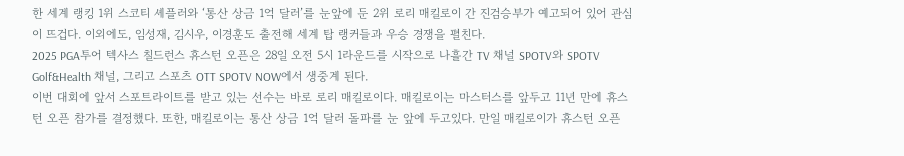한 세계 랭킹 1위 스코티 셰플러와 ‘통산 상금 1억 달러’를 눈앞에 둔 2위 로리 매킬로이 간 진검승부가 예고되어 있어 관심이 뜨겁다. 이외에도, 임성재, 김시우, 이경훈도 출전해 세계 탑 랭커들과 우승 경쟁을 펼친다.
2025 PGA투어 텍사스 칠드런스 휴스턴 오픈은 28일 오전 5시 1라운드를 시작으로 나흘간 TV 채널 SPOTV와 SPOTV Golf&Health 채널, 그리고 스포츠 OTT SPOTV NOW에서 생중계 된다.
이번 대회에 앞서 스포트라이트를 받고 있는 선수는 바로 로리 매킬로이다. 매킬로이는 마스터스를 앞두고 11년 만에 휴스턴 오픈 참가를 결정했다. 또한, 매킬로이는 통산 상금 1억 달러 돌파를 눈 앞에 두고있다. 만일 매킬로이가 휴스턴 오픈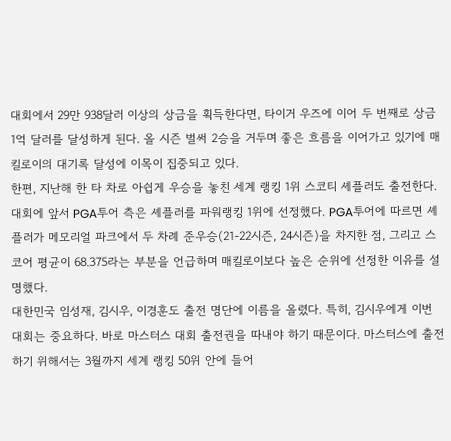대회에서 29만 938달러 이상의 상금을 획득한다면, 타이거 우즈에 이어 두 번째로 상금 1억 달러를 달성하게 된다. 올 시즌 벌써 2승을 거두며 좋은 흐름을 이어가고 있기에 매킬로이의 대기록 달성에 이목이 집중되고 있다.
한편, 지난해 한 타 차로 아쉽게 우승을 놓친 세계 랭킹 1위 스코티 셰플러도 출전한다. 대회에 앞서 PGA투어 측은 셰플러를 파워랭킹 1위에 선정했다. PGA투어에 따르면 셰플러가 메모리얼 파크에서 두 차례 준우승(21-22시즌, 24시즌)을 차지한 점, 그리고 스코어 평균이 68.375라는 부분을 언급하며 매킬로이보다 높은 순위에 선정한 이유를 설명했다.
대한민국 임성재, 김시우, 이경훈도 출전 명단에 이름을 올렸다. 특히, 김시우에게 이번 대회는 중요하다. 바로 마스터스 대회 출전권을 따내야 하기 때문이다. 마스터스에 출전하기 위해서는 3월까지 세계 랭킹 50위 안에 들어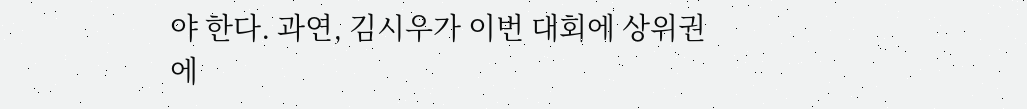야 한다. 과연, 김시우가 이번 대회에 상위권에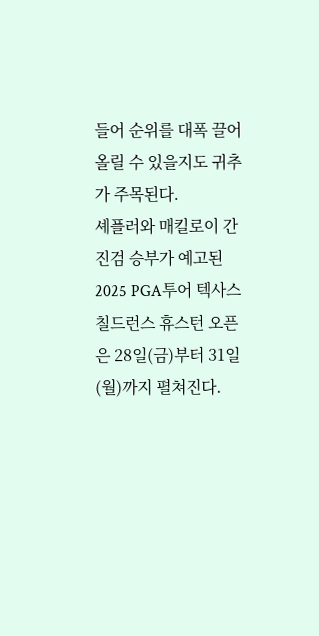들어 순위를 대폭 끌어올릴 수 있을지도 귀추가 주목된다.
셰플러와 매킬로이 간 진검 승부가 예고된 2025 PGA투어 텍사스 칠드런스 휴스턴 오픈은 28일(금)부터 31일(월)까지 펼쳐진다.